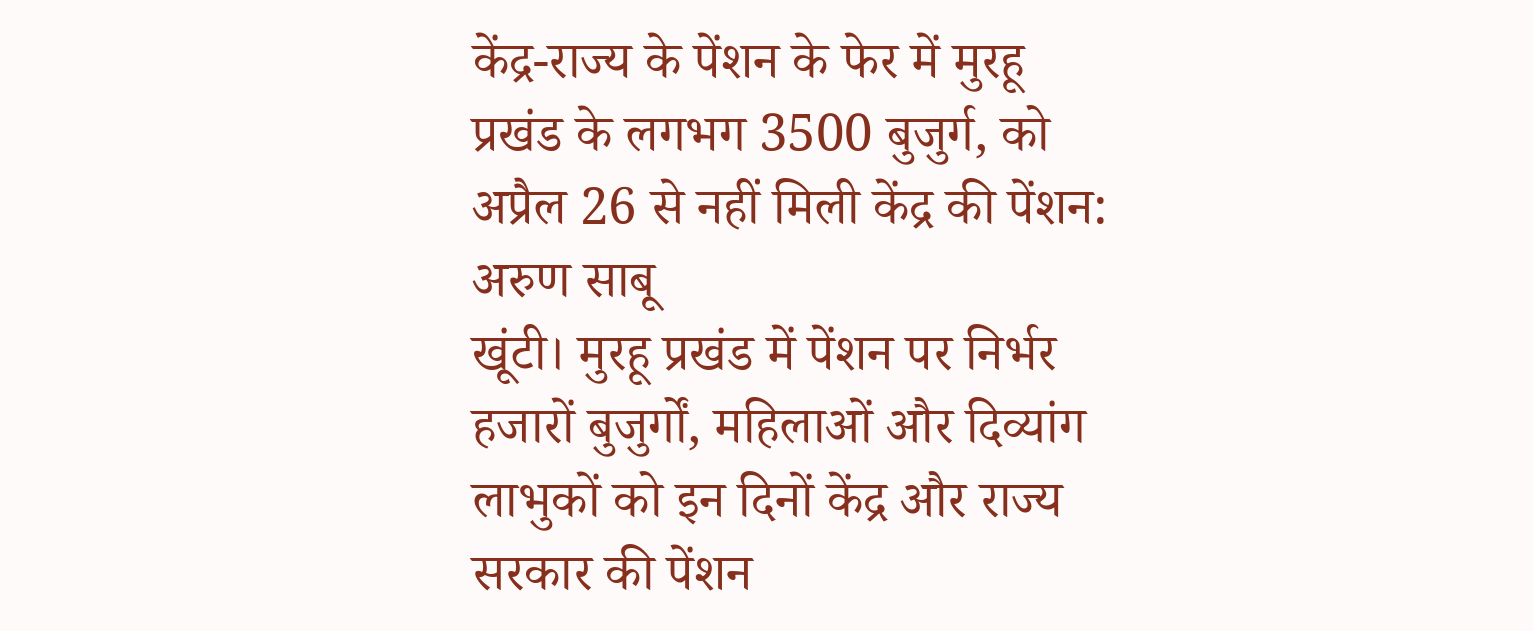केंद्र-राज्य के पेंशन के फेर में मुरहू प्रखंड के लगभग 3500 बुजुर्ग, को अप्रैल 26 से नहीं मिली केंद्र की पेंशन: अरुण साबू
खूंटी। मुरहू प्रखंड में पेंशन पर निर्भर हजारों बुजुर्गों, महिलाओं और दिव्यांग लाभुकों को इन दिनों केंद्र और राज्य सरकार की पेंशन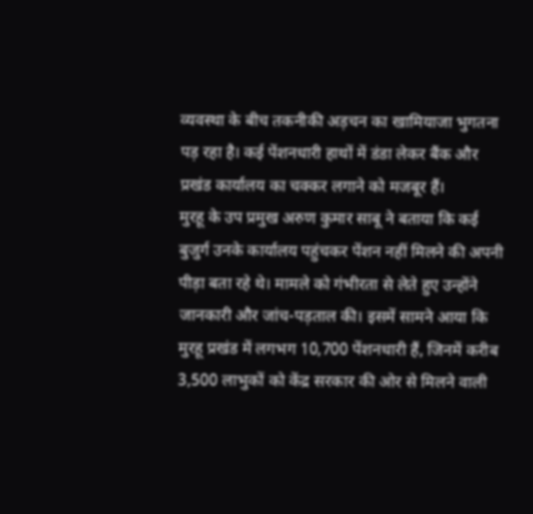व्यवस्था के बीच तकनीकी अड़चन का खामियाजा भुगतना पड़ रहा है। कई पेंशनधारी हाथों में डंडा लेकर बैंक और प्रखंड कार्यालय का चक्कर लगाने को मजबूर हैं।
मुरहू के उप प्रमुख अरुण कुमार साबू ने बताया कि कई बुजुर्ग उनके कार्यालय पहुंचकर पेंशन नहीं मिलने की अपनी पीड़ा बता रहे थे। मामले को गंभीरता से लेते हुए उन्होंने जानकारी और जांच-पड़ताल की। इसमें सामने आया कि मुरहू प्रखंड में लगभग 10,700 पेंशनधारी हैं, जिनमें करीब 3,500 लाभुकों को केंद्र सरकार की ओर से मिलने वाली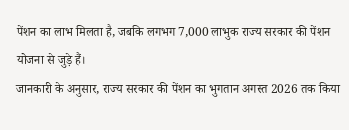पेंशन का लाभ मिलता है, जबकि लगभग 7,000 लाभुक राज्य सरकार की पेंशन योजना से जुड़े हैं।
जानकारी के अनुसार, राज्य सरकार की पेंशन का भुगतान अगस्त 2026 तक किया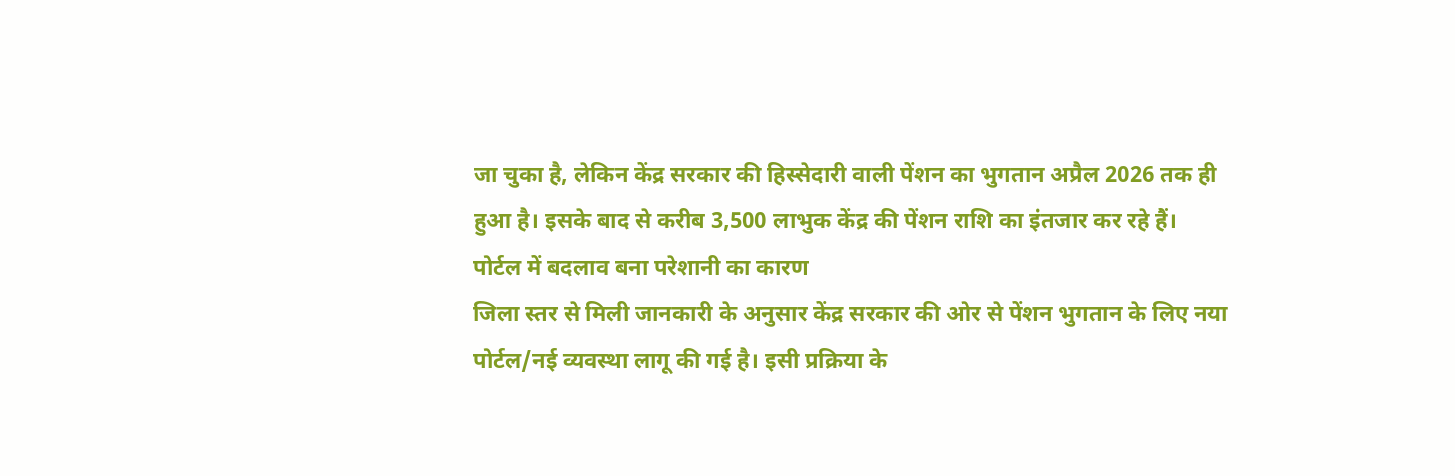जा चुका है, लेकिन केंद्र सरकार की हिस्सेदारी वाली पेंशन का भुगतान अप्रैल 2026 तक ही हुआ है। इसके बाद से करीब 3,500 लाभुक केंद्र की पेंशन राशि का इंतजार कर रहे हैं।
पोर्टल में बदलाव बना परेशानी का कारण
जिला स्तर से मिली जानकारी के अनुसार केंद्र सरकार की ओर से पेंशन भुगतान के लिए नया पोर्टल/नई व्यवस्था लागू की गई है। इसी प्रक्रिया के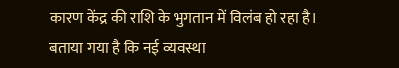कारण केंद्र की राशि के भुगतान में विलंब हो रहा है। बताया गया है कि नई व्यवस्था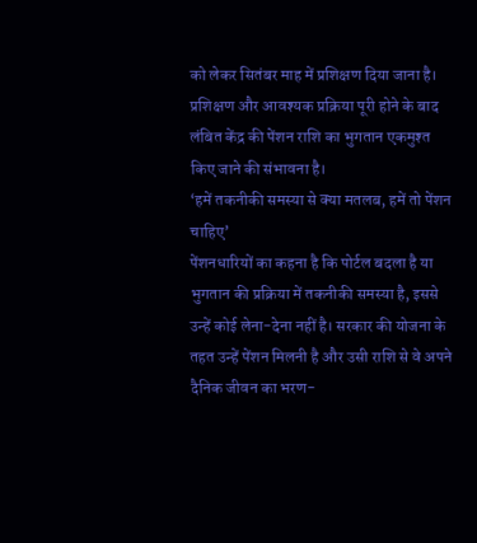को लेकर सितंबर माह में प्रशिक्षण दिया जाना है। प्रशिक्षण और आवश्यक प्रक्रिया पूरी होने के बाद लंबित केंद्र की पेंशन राशि का भुगतान एकमुश्त किए जाने की संभावना है।
‘हमें तकनीकी समस्या से क्या मतलब, हमें तो पेंशन चाहिए’
पेंशनधारियों का कहना है कि पोर्टल बदला है या भुगतान की प्रक्रिया में तकनीकी समस्या है, इससे उन्हें कोई लेना-देना नहीं है। सरकार की योजना के तहत उन्हें पेंशन मिलनी है और उसी राशि से वे अपने दैनिक जीवन का भरण-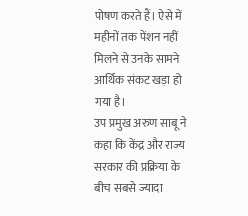पोषण करते हैं। ऐसे में महीनों तक पेंशन नहीं मिलने से उनके सामने आर्थिक संकट खड़ा हो गया है।
उप प्रमुख अरुण साबू ने कहा कि केंद्र और राज्य सरकार की प्रक्रिया के बीच सबसे ज्यादा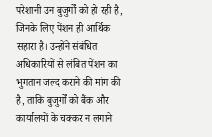परेशानी उन बुजुर्गों को हो रही है, जिनके लिए पेंशन ही आर्थिक सहारा है। उन्होंने संबंधित अधिकारियों से लंबित पेंशन का भुगतान जल्द कराने की मांग की है, ताकि बुजुर्गों को बैंक और कार्यालयों के चक्कर न लगाने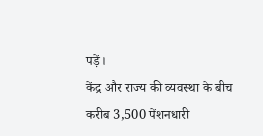पड़ें।
केंद्र और राज्य की व्यवस्था के बीच करीब 3,500 पेंशनधारी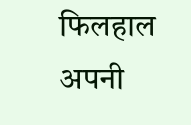फिलहाल अपनी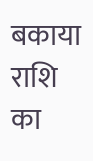बकाया राशि का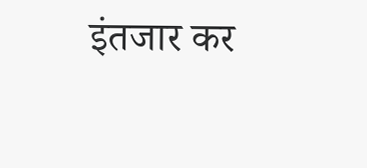इंतजार कर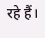रहे हैं।